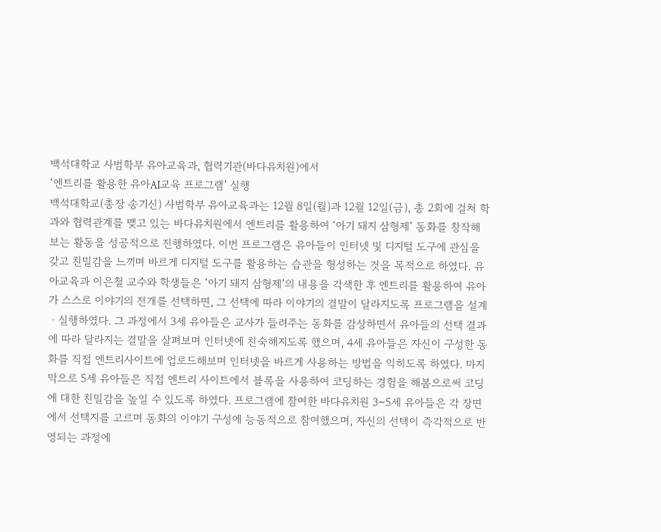백석대학교 사범학부 유아교육과, 협력기관(바다유치원)에서
‘엔트리를 활용한 유아AI교육 프로그램’ 실행
백석대학교(총장 송기신) 사범학부 유아교육과는 12월 8일(월)과 12월 12일(금), 총 2회에 걸쳐 학과와 협력관계를 맺고 있는 바다유치원에서 엔트리를 활용하여 ‘아기 돼지 삼형제’ 동화를 창작해보는 활동을 성공적으로 진행하였다. 이번 프로그램은 유아들이 인터넷 및 디지털 도구에 관심을 갖고 친밀감을 느끼며 바르게 디지털 도구를 활용하는 습관을 형성하는 것을 목적으로 하였다. 유아교육과 이은철 교수와 학생들은 ‘아기 돼지 삼형제’의 내용을 각색한 후 엔트리를 활용하여 유아가 스스로 이야기의 전개를 선택하면, 그 선택에 따라 이야기의 결말이 달라지도록 프로그램을 설계ㆍ실행하였다. 그 과정에서 3세 유아들은 교사가 들려주는 동화를 감상하면서 유아들의 선택 결과에 따라 달라지는 결말을 살펴보며 인터넷에 친숙해지도록 했으며, 4세 유아들은 자신이 구성한 동화를 직접 엔트리사이트에 업로드해보며 인터넷을 바르게 사용하는 방법을 익히도록 하였다. 마지막으로 5세 유아들은 직접 엔트리 사이트에서 블록을 사용하여 코딩하는 경험을 해봄으로써 코딩에 대한 친밀감을 높일 수 있도록 하였다. 프로그램에 참여한 바다유치원 3~5세 유아들은 각 장면에서 선택지를 고르며 동화의 이야기 구성에 능동적으로 참여했으며, 자신의 선택이 즉각적으로 반영되는 과정에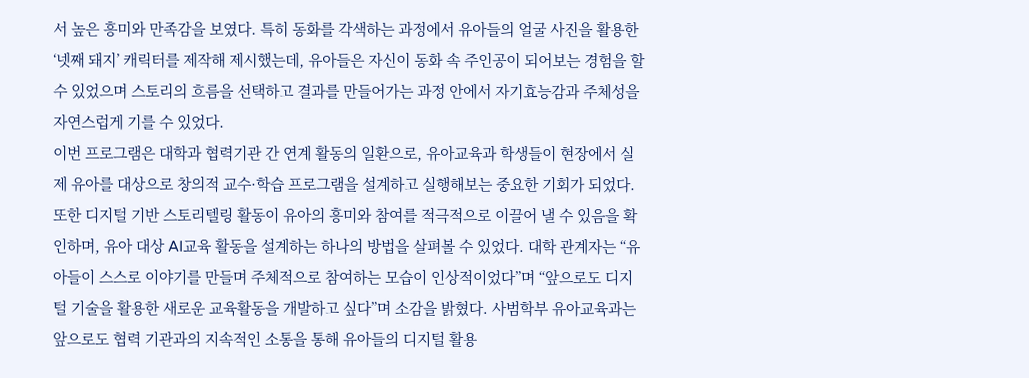서 높은 흥미와 만족감을 보였다. 특히 동화를 각색하는 과정에서 유아들의 얼굴 사진을 활용한 ‘넷째 돼지’ 캐릭터를 제작해 제시했는데, 유아들은 자신이 동화 속 주인공이 되어보는 경험을 할 수 있었으며 스토리의 흐름을 선택하고 결과를 만들어가는 과정 안에서 자기효능감과 주체성을 자연스럽게 기를 수 있었다.
이번 프로그램은 대학과 협력기관 간 연계 활동의 일환으로, 유아교육과 학생들이 현장에서 실제 유아를 대상으로 창의적 교수·학습 프로그램을 설계하고 실행해보는 중요한 기회가 되었다. 또한 디지털 기반 스토리텔링 활동이 유아의 흥미와 참여를 적극적으로 이끌어 낼 수 있음을 확인하며, 유아 대상 AI교육 활동을 설계하는 하나의 방법을 살펴볼 수 있었다. 대학 관계자는 “유아들이 스스로 이야기를 만들며 주체적으로 참여하는 모습이 인상적이었다”며 “앞으로도 디지털 기술을 활용한 새로운 교육활동을 개발하고 싶다”며 소감을 밝혔다. 사범학부 유아교육과는 앞으로도 협력 기관과의 지속적인 소통을 통해 유아들의 디지털 활용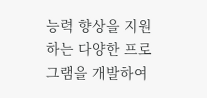능력 향상을 지원하는 다양한 프로그램을 개발하여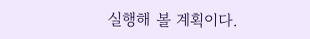실행해 볼 계획이다.